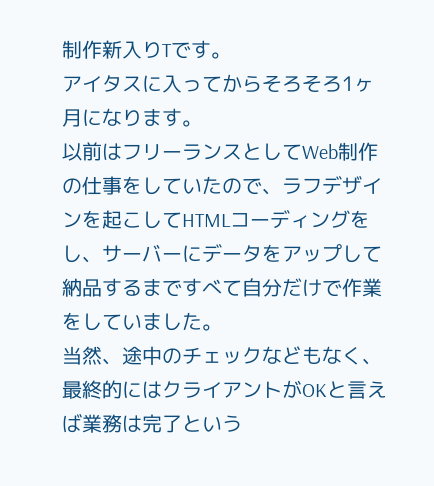制作新入りTです。
アイタスに入ってからそろそろ1ヶ月になります。
以前はフリーランスとしてWeb制作の仕事をしていたので、ラフデザインを起こしてHTMLコーディングをし、サーバーにデータをアップして納品するまですべて自分だけで作業をしていました。
当然、途中のチェックなどもなく、最終的にはクライアントがOKと言えば業務は完了という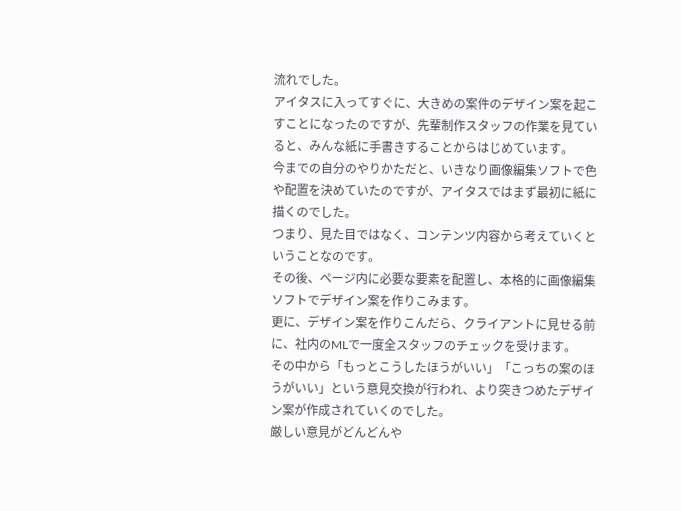流れでした。
アイタスに入ってすぐに、大きめの案件のデザイン案を起こすことになったのですが、先輩制作スタッフの作業を見ていると、みんな紙に手書きすることからはじめています。
今までの自分のやりかただと、いきなり画像編集ソフトで色や配置を決めていたのですが、アイタスではまず最初に紙に描くのでした。
つまり、見た目ではなく、コンテンツ内容から考えていくということなのです。
その後、ページ内に必要な要素を配置し、本格的に画像編集ソフトでデザイン案を作りこみます。
更に、デザイン案を作りこんだら、クライアントに見せる前に、社内のMLで一度全スタッフのチェックを受けます。
その中から「もっとこうしたほうがいい」「こっちの案のほうがいい」という意見交換が行われ、より突きつめたデザイン案が作成されていくのでした。
厳しい意見がどんどんや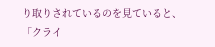り取りされているのを見ていると、
「クライ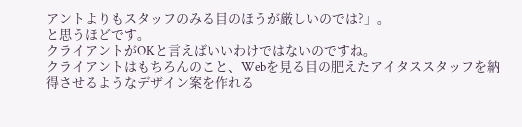アントよりもスタッフのみる目のほうが厳しいのでは?」。
と思うほどです。
クライアントがOKと言えばいいわけではないのですね。
クライアントはもちろんのこと、Webを見る目の肥えたアイタススタッフを納得させるようなデザイン案を作れる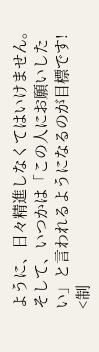ように、日々精進しなくてはいけません。
そして、いつかは「この人にお願いしたい」と言われるようになるのが目標です!
<制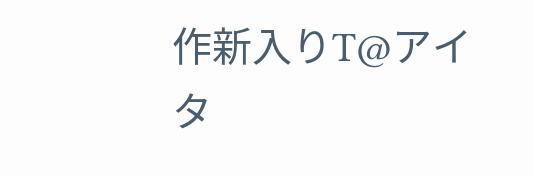作新入りT@アイタ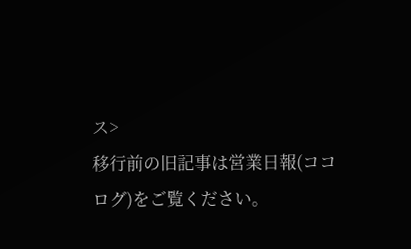ス>
移行前の旧記事は営業日報(ココログ)をご覧ください。